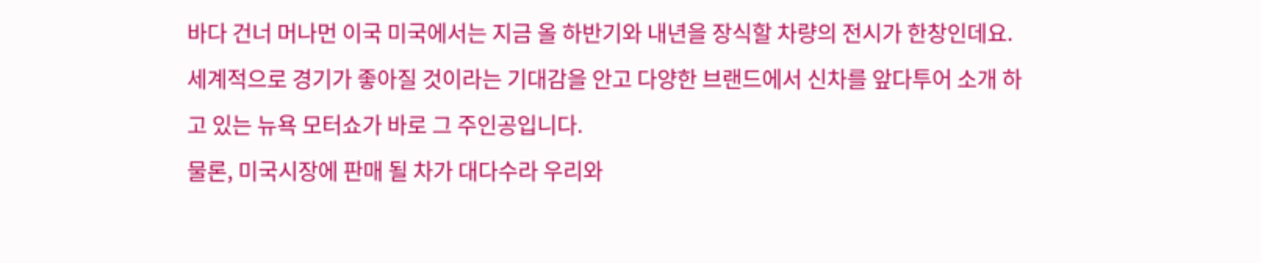바다 건너 머나먼 이국 미국에서는 지금 올 하반기와 내년을 장식할 차량의 전시가 한창인데요. 세계적으로 경기가 좋아질 것이라는 기대감을 안고 다양한 브랜드에서 신차를 앞다투어 소개 하고 있는 뉴욕 모터쇼가 바로 그 주인공입니다.
물론, 미국시장에 판매 될 차가 대다수라 우리와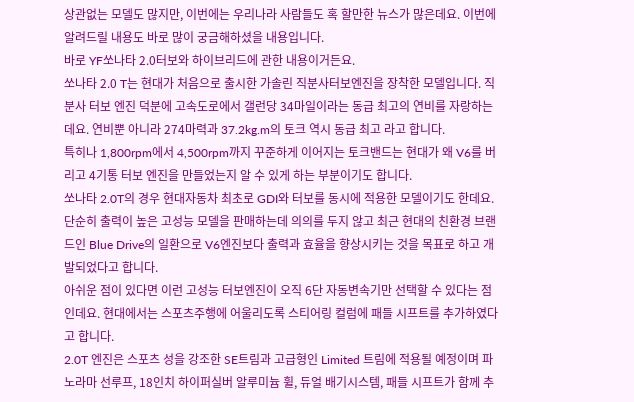상관없는 모델도 많지만, 이번에는 우리나라 사람들도 혹 할만한 뉴스가 많은데요. 이번에 알려드릴 내용도 바로 많이 궁금해하셨을 내용입니다.
바로 YF쏘나타 2.0터보와 하이브리드에 관한 내용이거든요.
쏘나타 2.0 T는 현대가 처음으로 출시한 가솔린 직분사터보엔진을 장착한 모델입니다. 직분사 터보 엔진 덕분에 고속도로에서 갤런당 34마일이라는 동급 최고의 연비를 자랑하는데요. 연비뿐 아니라 274마력과 37.2kg.m의 토크 역시 동급 최고 라고 합니다.
특히나 1,800rpm에서 4,500rpm까지 꾸준하게 이어지는 토크밴드는 현대가 왜 V6를 버리고 4기통 터보 엔진을 만들었는지 알 수 있게 하는 부분이기도 합니다.
쏘나타 2.0T의 경우 현대자동차 최초로 GDI와 터보를 동시에 적용한 모델이기도 한데요. 단순히 출력이 높은 고성능 모델을 판매하는데 의의를 두지 않고 최근 현대의 친환경 브랜드인 Blue Drive의 일환으로 V6엔진보다 출력과 효율을 향상시키는 것을 목표로 하고 개발되었다고 합니다.
아쉬운 점이 있다면 이런 고성능 터보엔진이 오직 6단 자동변속기만 선택할 수 있다는 점인데요. 현대에서는 스포츠주행에 어울리도록 스티어링 컬럼에 패들 시프트를 추가하였다고 합니다.
2.0T 엔진은 스포츠 성을 강조한 SE트림과 고급형인 Limited 트림에 적용될 예정이며 파노라마 선루프, 18인치 하이퍼실버 알루미늄 휠, 듀얼 배기시스템, 패들 시프트가 함께 추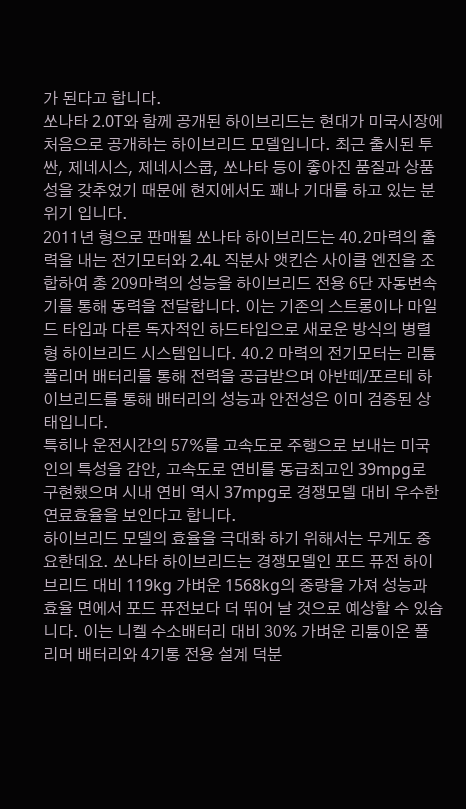가 된다고 합니다.
쏘나타 2.0T와 함께 공개된 하이브리드는 현대가 미국시장에 처음으로 공개하는 하이브리드 모델입니다. 최근 출시된 투싼, 제네시스, 제네시스쿱, 쏘나타 등이 좋아진 품질과 상품성을 갖추었기 때문에 현지에서도 꽤나 기대를 하고 있는 분위기 입니다.
2011년 형으로 판매될 쏘나타 하이브리드는 40.2마력의 출력을 내는 전기모터와 2.4L 직분사 앳킨슨 사이클 엔진을 조합하여 총 209마력의 성능을 하이브리드 전용 6단 자동변속기를 통해 동력을 전달합니다. 이는 기존의 스트롱이나 마일드 타입과 다른 독자적인 하드타입으로 새로운 방식의 병렬 형 하이브리드 시스템입니다. 40.2 마력의 전기모터는 리튬 폴리머 배터리를 통해 전력을 공급받으며 아반떼/포르테 하이브리드를 통해 배터리의 성능과 안전성은 이미 검증된 상태입니다.
특히나 운전시간의 57%를 고속도로 주행으로 보내는 미국인의 특성을 감안, 고속도로 연비를 동급최고인 39mpg로 구현했으며 시내 연비 역시 37mpg로 경쟁모델 대비 우수한 연료효율을 보인다고 합니다.
하이브리드 모델의 효율을 극대화 하기 위해서는 무게도 중요한데요. 쏘나타 하이브리드는 경쟁모델인 포드 퓨전 하이브리드 대비 119kg 가벼운 1568kg의 중량을 가져 성능과 효율 면에서 포드 퓨전보다 더 뛰어 날 것으로 예상할 수 있습니다. 이는 니켈 수소배터리 대비 30% 가벼운 리튬이온 폴리머 배터리와 4기통 전용 설계 덕분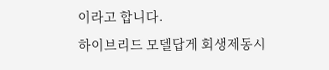이라고 합니다.
하이브리드 모델답게 회생제동시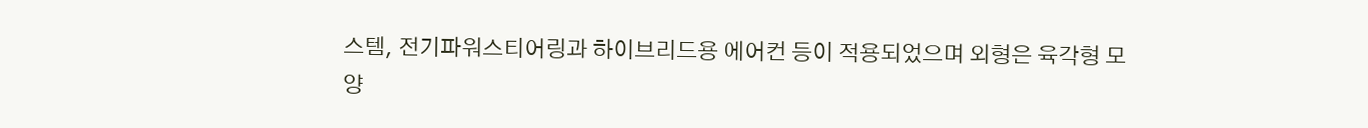스템, 전기파워스티어링과 하이브리드용 에어컨 등이 적용되었으며 외형은 육각형 모양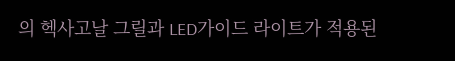의 헥사고날 그릴과 LED가이드 라이트가 적용된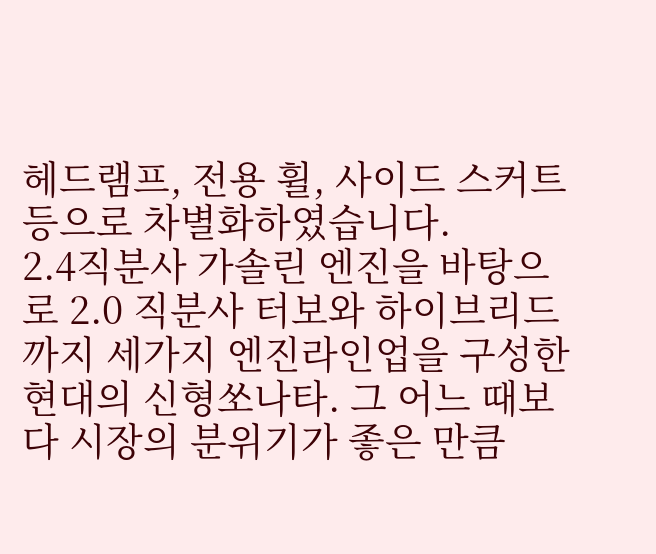헤드램프, 전용 휠, 사이드 스커트 등으로 차별화하였습니다.
2.4직분사 가솔린 엔진을 바탕으로 2.0 직분사 터보와 하이브리드까지 세가지 엔진라인업을 구성한 현대의 신형쏘나타. 그 어느 때보다 시장의 분위기가 좋은 만큼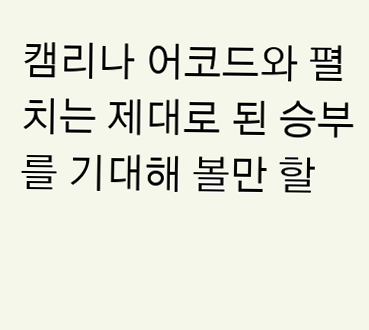캠리나 어코드와 펼치는 제대로 된 승부를 기대해 볼만 할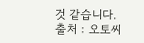것 같습니다.
출처 : 오토씨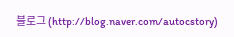블로그 (http://blog.naver.com/autocstory)